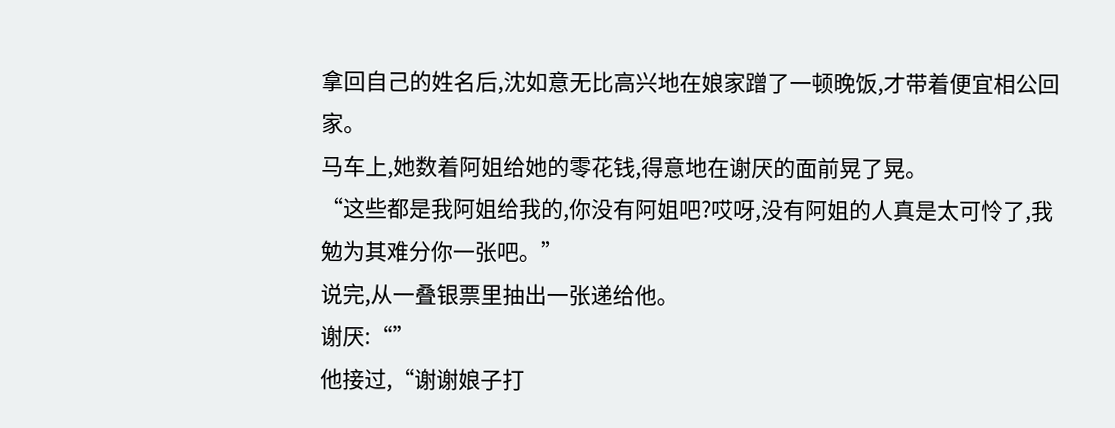拿回自己的姓名后,沈如意无比高兴地在娘家蹭了一顿晚饭,才带着便宜相公回家。
马车上,她数着阿姐给她的零花钱,得意地在谢厌的面前晃了晃。
“这些都是我阿姐给我的,你没有阿姐吧?哎呀,没有阿姐的人真是太可怜了,我勉为其难分你一张吧。”
说完,从一叠银票里抽出一张递给他。
谢厌:“”
他接过,“谢谢娘子打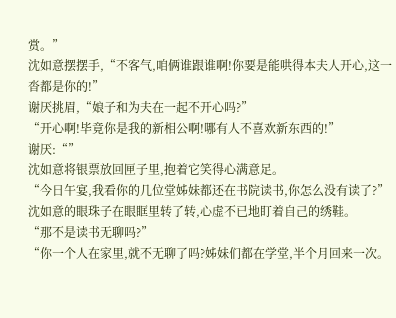赏。”
沈如意摆摆手,“不客气,咱俩谁跟谁啊!你要是能哄得本夫人开心,这一沓都是你的!”
谢厌挑眉,“娘子和为夫在一起不开心吗?”
“开心啊!毕竟你是我的新相公啊!哪有人不喜欢新东西的!”
谢厌:“”
沈如意将银票放回匣子里,抱着它笑得心满意足。
“今日午宴,我看你的几位堂姊妹都还在书院读书,你怎么没有读了?”
沈如意的眼珠子在眼眶里转了转,心虚不已地盯着自己的绣鞋。
“那不是读书无聊吗?”
“你一个人在家里,就不无聊了吗?姊妹们都在学堂,半个月回来一次。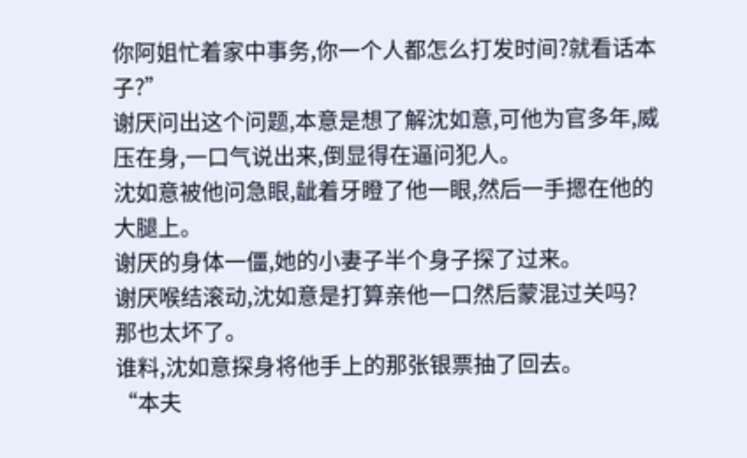你阿姐忙着家中事务,你一个人都怎么打发时间?就看话本子?”
谢厌问出这个问题,本意是想了解沈如意,可他为官多年,威压在身,一口气说出来,倒显得在逼问犯人。
沈如意被他问急眼,龇着牙瞪了他一眼,然后一手摁在他的大腿上。
谢厌的身体一僵,她的小妻子半个身子探了过来。
谢厌喉结滚动,沈如意是打算亲他一口然后蒙混过关吗?
那也太坏了。
谁料,沈如意探身将他手上的那张银票抽了回去。
“本夫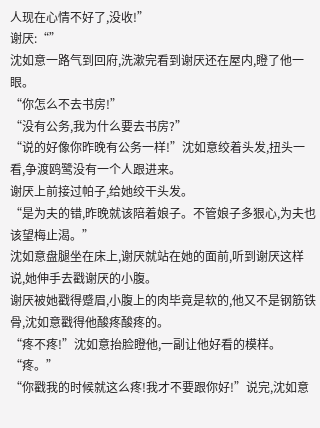人现在心情不好了,没收!”
谢厌:“”
沈如意一路气到回府,洗漱完看到谢厌还在屋内,瞪了他一眼。
“你怎么不去书房!”
“没有公务,我为什么要去书房?”
“说的好像你昨晚有公务一样!”沈如意绞着头发,扭头一看,争渡鸥鹭没有一个人跟进来。
谢厌上前接过帕子,给她绞干头发。
“是为夫的错,昨晚就该陪着娘子。不管娘子多狠心,为夫也该望梅止渴。”
沈如意盘腿坐在床上,谢厌就站在她的面前,听到谢厌这样说,她伸手去戳谢厌的小腹。
谢厌被她戳得蹙眉,小腹上的肉毕竟是软的,他又不是钢筋铁骨,沈如意戳得他酸疼酸疼的。
“疼不疼!”沈如意抬脸瞪他,一副让他好看的模样。
“疼。”
“你戳我的时候就这么疼!我才不要跟你好!”说完,沈如意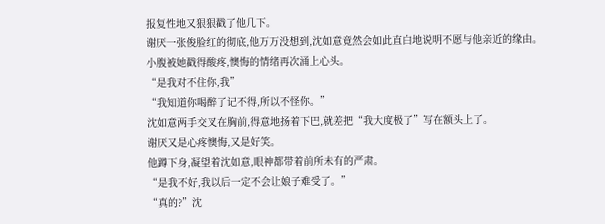报复性地又狠狠戳了他几下。
谢厌一张俊脸红的彻底,他万万没想到,沈如意竟然会如此直白地说明不愿与他亲近的缘由。
小腹被她戳得酸疼,懊悔的情绪再次涌上心头。
“是我对不住你,我”
“我知道你喝醉了记不得,所以不怪你。”
沈如意两手交叉在胸前,得意地扬着下巴,就差把“我大度极了”写在额头上了。
谢厌又是心疼懊悔,又是好笑。
他蹲下身,凝望着沈如意,眼神都带着前所未有的严肃。
“是我不好,我以后一定不会让娘子难受了。”
“真的?”沈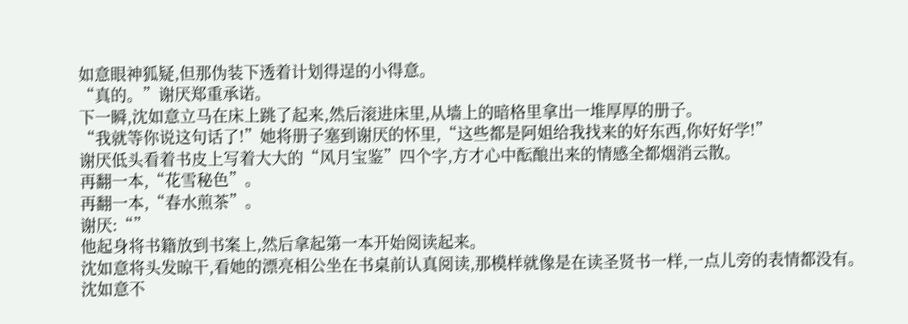如意眼神狐疑,但那伪装下透着计划得逞的小得意。
“真的。”谢厌郑重承诺。
下一瞬,沈如意立马在床上跳了起来,然后滚进床里,从墙上的暗格里拿出一堆厚厚的册子。
“我就等你说这句话了!”她将册子塞到谢厌的怀里,“这些都是阿姐给我找来的好东西,你好好学!”
谢厌低头看着书皮上写着大大的“风月宝鉴”四个字,方才心中酝酿出来的情感全都烟消云散。
再翻一本,“花雪秘色”。
再翻一本,“春水煎茶”。
谢厌:“”
他起身将书籍放到书案上,然后拿起第一本开始阅读起来。
沈如意将头发晾干,看她的漂亮相公坐在书桌前认真阅读,那模样就像是在读圣贤书一样,一点儿旁的表情都没有。
沈如意不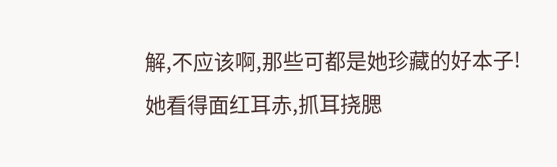解,不应该啊,那些可都是她珍藏的好本子!
她看得面红耳赤,抓耳挠腮